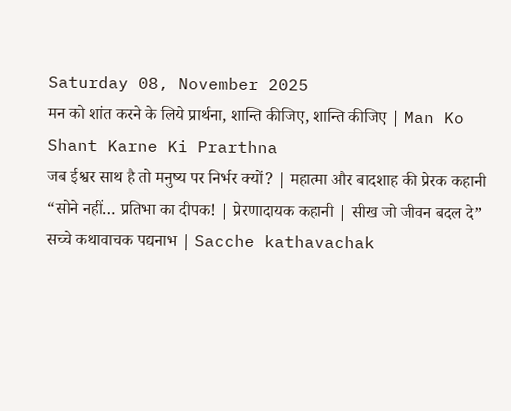Saturday 08, November 2025
मन को शांत करने के लिये प्रार्थना, शान्ति कीजिए, शान्ति कीजिए | Man Ko Shant Karne Ki Prarthna
जब ईश्वर साथ है तो मनुष्य पर निर्भर क्यों? | महात्मा और बादशाह की प्रेरक कहानी
“सोने नहीं… प्रतिभा का दीपक! | प्रेरणादायक कहानी | सीख जो जीवन बदल दे”
सच्चे कथावाचक पद्यनाभ | Sacche kathavachak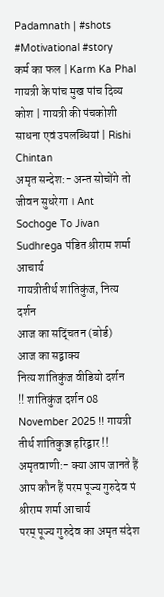Padamnath | #shots #Motivational #story
कर्म का फल | Karm Ka Phal
गायत्री के पांच मुख पांच दिव्य कोश | गायत्री की पंचकोशी साधना एवं उपलब्धियां | Rishi Chintan
अमृत सन्देश:- अन्त सोचोंगे तो जीवन सुधरेगा । Ant Sochoge To Jivan Sudhrega पंडित श्रीराम शर्मा आचार्य
गायत्रीतीर्थ शांतिकुंज, नित्य दर्शन
आज का सद्चिंतन (बोर्ड)
आज का सद्वाक्य
नित्य शांतिकुंज वीडियो दर्शन
!! शांतिकुंज दर्शन 08 November 2025 !! गायत्री तीर्थ शांतिकुञ्ज हरिद्वार !!
अमृतवाणी:- क्या आप जानते हैं आप कौन हैं परम पूज्य गुरुदेव पं श्रीराम शर्मा आचार्य
परम् पूज्य गुरुदेव का अमृत संदेश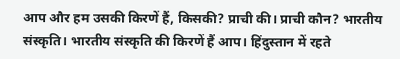आप और हम उसकी किरणें हैं, किसकी? प्राची की। प्राची कौन? भारतीय संस्कृति। भारतीय संस्कृति की किरणें हैं आप। हिंदुस्तान में रहते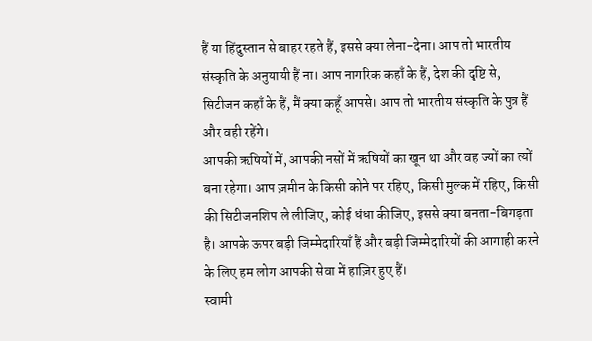हैं या हिंदुस्तान से बाहर रहते हैं, इससे क्या लेना-देना। आप तो भारतीय संस्कृति के अनुयायी हैं ना। आप नागरिक कहाँ के हैं, देश की दृष्टि से, सिटीजन कहाँ के हैं, मैं क्या कहूँ आपसे। आप तो भारतीय संस्कृति के पुत्र हैं और वही रहेंगे।
आपकी ऋषियों में, आपकी नसों में ऋषियों का खून था और वह ज्यों का त्यों बना रहेगा। आप ज़मीन के किसी कोने पर रहिए, किसी मुल्क में रहिए, किसी की सिटीजनशिप ले लीजिए, कोई धंधा कीजिए, इससे क्या बनता-बिगड़ता है। आपके ऊपर बड़ी जिम्मेदारियाँ हैं और बड़ी जिम्मेदारियों की आगाही करने के लिए हम लोग आपकी सेवा में हाज़िर हुए हैं।
स्वामी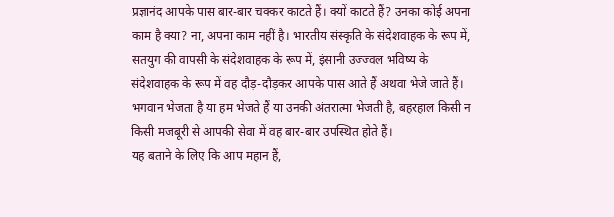प्रज्ञानंद आपके पास बार-बार चक्कर काटते हैं। क्यों काटते हैं? उनका कोई अपना काम है क्या? ना, अपना काम नहीं है। भारतीय संस्कृति के संदेशवाहक के रूप में, सतयुग की वापसी के संदेशवाहक के रूप में, इंसानी उज्ज्वल भविष्य के संदेशवाहक के रूप में वह दौड़-दौड़कर आपके पास आते हैं अथवा भेजे जाते हैं। भगवान भेजता है या हम भेजते हैं या उनकी अंतरात्मा भेजती है, बहरहाल किसी न किसी मजबूरी से आपकी सेवा में वह बार-बार उपस्थित होते हैं।
यह बताने के लिए कि आप महान हैं,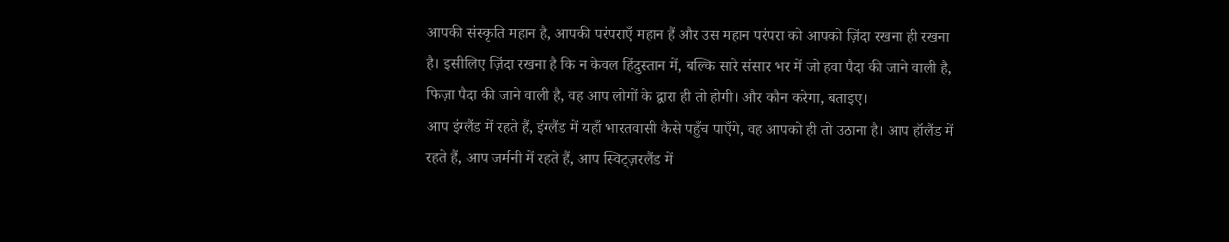आपकी संस्कृति महान है, आपकी परंपराएँ महान हैं और उस महान परंपरा को आपको ज़िंदा रखना ही रखना है। इसीलिए ज़िंदा रखना है कि न केवल हिंदुस्तान में, बल्कि सारे संसार भर में जो हवा पैदा की जाने वाली है, फिज़ा पैदा की जाने वाली है, वह आप लोगों के द्वारा ही तो होगी। और कौन करेगा, बताइए।
आप इंग्लैंड में रहते हैं, इंग्लैंड में यहाँ भारतवासी कैसे पहुँच पाएँगे, वह आपको ही तो उठाना है। आप हॉलैंड में रहते हैं, आप जर्मनी में रहते हैं, आप स्विट्ज़रलैंड में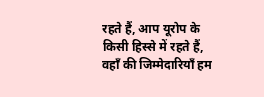रहते हैं, आप यूरोप के किसी हिस्से में रहते हैं, वहाँ की जिम्मेदारियाँ हम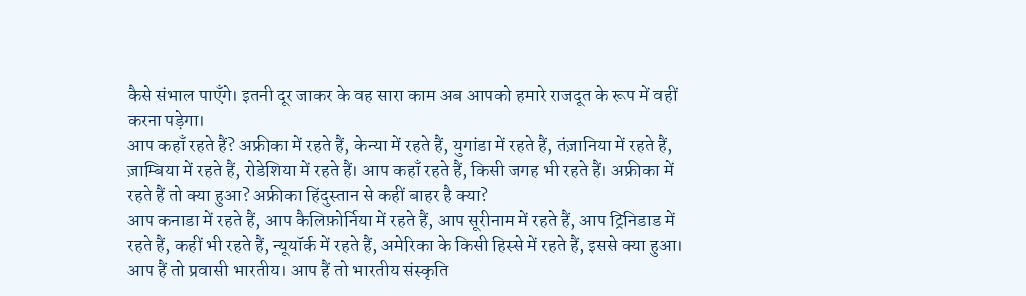कैसे संभाल पाएँगे। इतनी दूर जाकर के वह सारा काम अब आपको हमारे राजदूत के रूप में वहीं करना पड़ेगा।
आप कहाँ रहते हैं? अफ्रीका में रहते हैं, केन्या में रहते हैं, युगांडा में रहते हैं, तंज़ानिया में रहते हैं, ज़ाम्बिया में रहते हैं, रोडेशिया में रहते हैं। आप कहाँ रहते हैं, किसी जगह भी रहते हैं। अफ्रीका में रहते हैं तो क्या हुआ? अफ्रीका हिंदुस्तान से कहीं बाहर है क्या?
आप कनाडा में रहते हैं, आप कैलिफ़ोर्निया में रहते हैं, आप सूरीनाम में रहते हैं, आप ट्रिनिडाड में रहते हैं, कहीं भी रहते हैं, न्यूयॉर्क में रहते हैं, अमेरिका के किसी हिस्से में रहते हैं, इससे क्या हुआ। आप हैं तो प्रवासी भारतीय। आप हैं तो भारतीय संस्कृति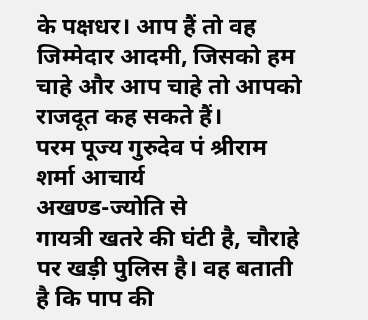के पक्षधर। आप हैं तो वह जिम्मेदार आदमी, जिसको हम चाहे और आप चाहे तो आपको राजदूत कह सकते हैं।
परम पूज्य गुरुदेव पं श्रीराम शर्मा आचार्य
अखण्ड-ज्योति से
गायत्री खतरे की घंटी है, चौराहे पर खड़ी पुलिस है। वह बताती है कि पाप की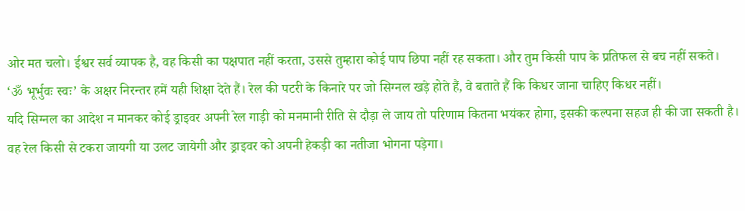ओर मत चलो। ईश्वर सर्व व्यापक है, वह किसी का पक्षपात नहीं करता, उससे तुम्हारा कोई पाप छिपा नहीं रह सकता। और तुम किसी पाप के प्रतिफल से बच नहीं सकते। ‘ॐ भूर्भुवः स्वः’ के अक्षर निरन्तर हमें यही शिक्षा देते हैं। रेल की पटरी के किनारे पर जो सिग्नल खड़े होते हैं, वे बताते हैं कि किधर जाना चाहिए किधर नहीं।
यदि सिग्नल का आदेश न मानकर कोई ड्राइवर अपनी रेल गाड़ी को मनमानी रीति से दौड़ा ले जाय तो परिणाम कितना भयंकर होगा, इसकी कल्पना सहज ही की जा सकती है। वह रेल किसी से टकरा जायगी या उलट जायेगी और ड्राइवर को अपनी हेकड़ी का नतीजा भोगना पड़ेगा।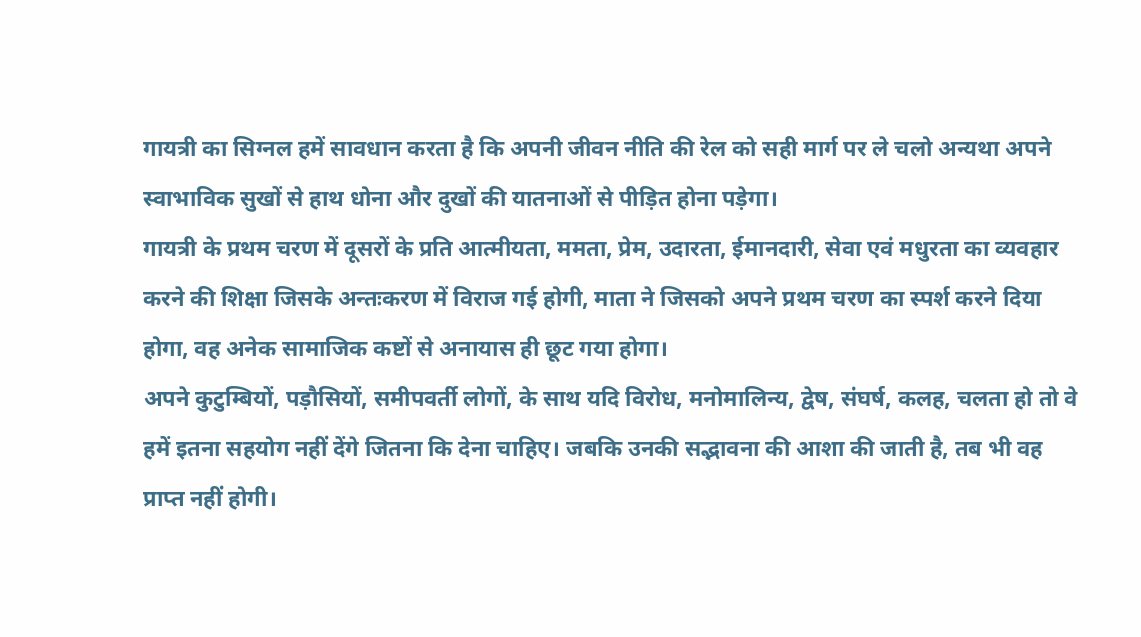गायत्री का सिग्नल हमें सावधान करता है कि अपनी जीवन नीति की रेल को सही मार्ग पर ले चलो अन्यथा अपने स्वाभाविक सुखों से हाथ धोना और दुखों की यातनाओं से पीड़ित होना पड़ेगा।
गायत्री के प्रथम चरण में दूसरों के प्रति आत्मीयता, ममता, प्रेम, उदारता, ईमानदारी, सेवा एवं मधुरता का व्यवहार करने की शिक्षा जिसके अन्तःकरण में विराज गई होगी, माता ने जिसको अपने प्रथम चरण का स्पर्श करने दिया होगा, वह अनेक सामाजिक कष्टों से अनायास ही छूट गया होगा।
अपने कुटुम्बियों, पड़ौसियों, समीपवर्ती लोगों, के साथ यदि विरोध, मनोमालिन्य, द्वेष, संघर्ष, कलह, चलता हो तो वे हमें इतना सहयोग नहीं देंगे जितना कि देना चाहिए। जबकि उनकी सद्भावना की आशा की जाती है, तब भी वह प्राप्त नहीं होगी।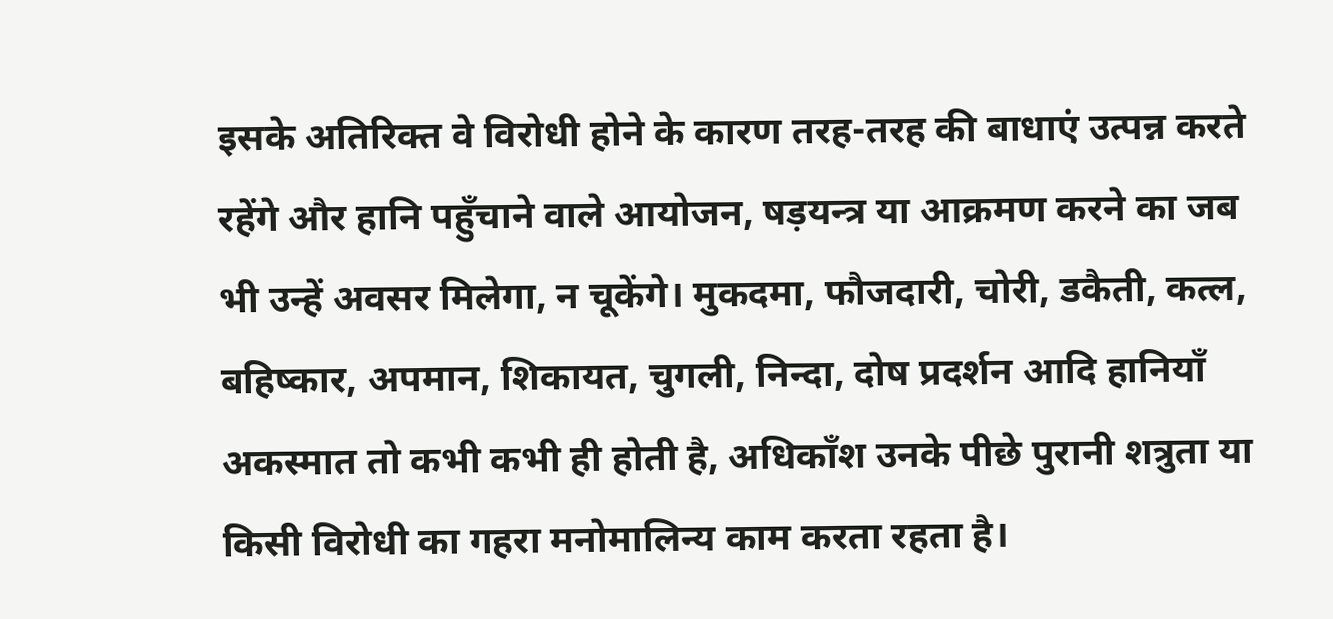इसके अतिरिक्त वे विरोधी होने के कारण तरह-तरह की बाधाएं उत्पन्न करते रहेंगे और हानि पहुँचाने वाले आयोजन, षड़यन्त्र या आक्रमण करने का जब भी उन्हें अवसर मिलेगा, न चूकेंगे। मुकदमा, फौजदारी, चोरी, डकैती, कत्ल, बहिष्कार, अपमान, शिकायत, चुगली, निन्दा, दोष प्रदर्शन आदि हानियाँ अकस्मात तो कभी कभी ही होती है, अधिकाँश उनके पीछे पुरानी शत्रुता या किसी विरोधी का गहरा मनोमालिन्य काम करता रहता है।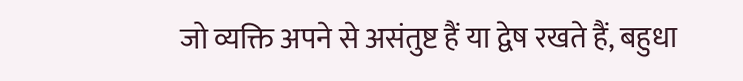जो व्यक्ति अपने से असंतुष्ट हैं या द्वेष रखते हैं, बहुधा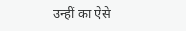उन्हीं का ऐसे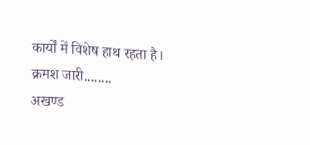कार्यों में विशेष हाथ रहता है।
क्रमश जारी........
अखण्ड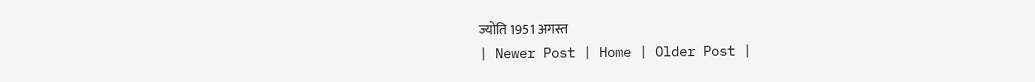ज्योति 1951 अगस्त
| Newer Post | Home | Older Post |